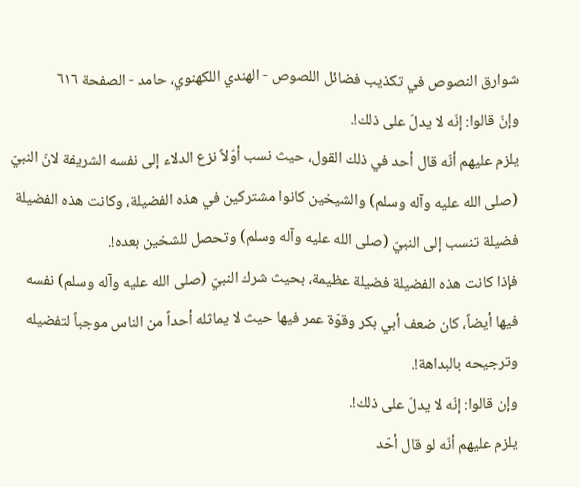شوارق النصوص في تكذيب فضائل اللصوص - الهندي اللكهنوي، حامد - الصفحة ٦١٦
وإنّ قالوا: إنّه لا يدلّ على ذلك!.
يلزم عليهم أنّه قال أحد في ذلك القول، حيث نسب أوّلاً نزع الدلاء إلى نفسه الشريفة لانّ النبيّ (صلى الله عليه وآله وسلم) والشيخين كانوا مشتركين في هذه الفضيلة، وكانت هذه الفضيلة فضيلة تنسب إلى النبيّ (صلى الله عليه وآله وسلم) وتحصل للشخين بعده!.
فإذا كانت هذه الفضيلة فضيلة عظيمة، بحيث شرك النبيّ (صلى الله عليه وآله وسلم) نفسه فيها أيضاً، كان ضعف أبي بكر وقوّة عمر فيها حيث لا يماثله أحداً من الناس موجباً لتفضيله وترجيحه بالبداهة!.
وإن قالوا: إنّه لا يدلّ على ذلك!.
يلزم عليهم أنّه لو قال أحّد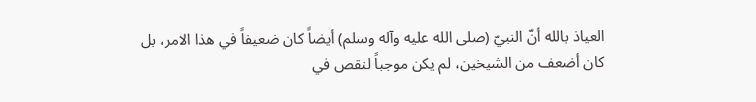العياذ بالله أنّ النبيّ (صلى الله عليه وآله وسلم) أيضاً كان ضعيفاً في هذا الامر، بل كان أضعف من الشيخين، لم يكن موجباً لنقص في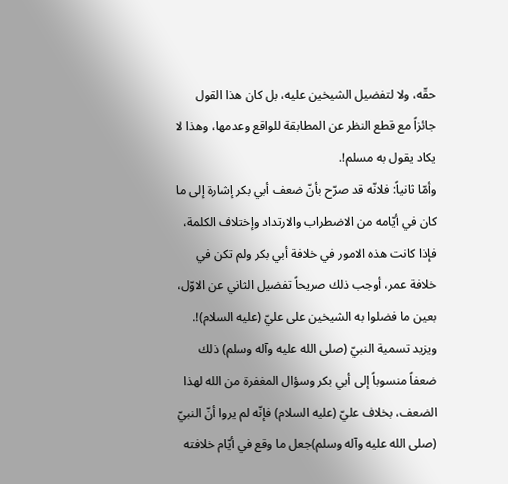حقّه، ولا لتفضيل الشيخين عليه، بل كان هذا القول جائزاً مع قطع النظر عن المطابقة للواقع وعدمها، وهذا لا يكاد يقول به مسلم!.
وأمّا ثانياً: فلانّه قد صرّح بأنّ ضعف أبي بكر إشارة إلى ما كان في أيّامه من الاضطراب والارتداد وإختلاف الكلمة، فإذا كانت هذه الامور في خلافة أبي بكر ولم تكن في خلافة عمر، أوجب ذلك صريحاً تفضيل الثاني عن الاوّل، بعين ما فضلوا به الشيخين على عليّ (عليه السلام)!.
ويزيد تسمية النبيّ (صلى الله عليه وآله وسلم) ذلك ضعفاً منسوباً إلى أبي بكر وسؤال المغفرة من الله لهذا الضعف، بخلاف عليّ (عليه السلام) فإنّه لم يروا أنّ النبيّ (صلى الله عليه وآله وسلم)جعل ما وقع في أيّام خلافته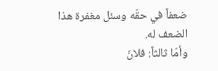ضعفاً في حقّه وسئل مغفرة هذا الضعف له.
وأمّا ثالثاً: فلانّ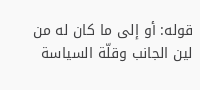قوله: أو إلى ما كان له من لين الجانب وقلّة السياسة